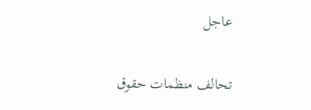عاجل

تحالف منظمات حقوق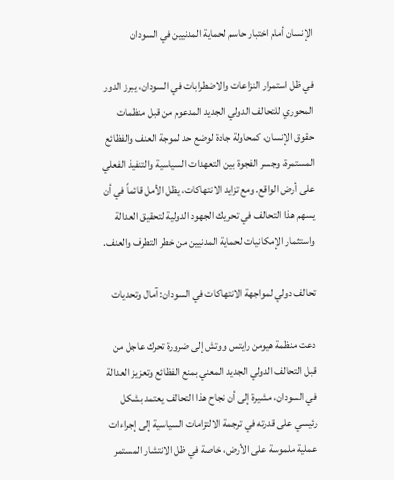الإنسان أمام اختبار حاسم لحماية المدنيين في السودان

في ظل استمرار النزاعات والاضطرابات في السودان، يبرز الدور المحوري للتحالف الدولي الجديد المدعوم من قبل منظمات حقوق الإنسان، كمحاولة جادة لوضع حد لموجة العنف والفظائع المستمرة، وجسر الفجوة بين التعهدات السياسية والتنفيذ الفعلي على أرض الواقع. ومع تزايد الانتهاكات، يظل الأمل قائماً في أن يسهم هذا التحالف في تحريك الجهود الدولية لتحقيق العدالة واستثمار الإمكانيات لحماية المدنيين من خطر التطرف والعنف.

تحالف دولي لمواجهة الانتهاكات في السودان: آمال وتحديات

دعت منظمة هيومن رايتس ووتش إلى ضرورة تحرك عاجل من قبل التحالف الدولي الجديد المعني بمنع الفظائع وتعزيز العدالة في السودان، مشيرة إلى أن نجاح هذا التحالف يعتمد بشكل رئيسي على قدرته في ترجمة الالتزامات السياسية إلى إجراءات عملية ملموسة على الأرض، خاصة في ظل الانتشار المستمر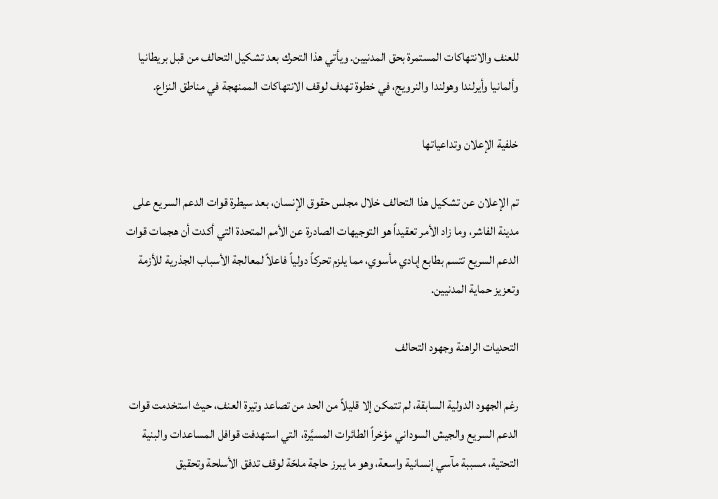للعنف والانتهاكات المستمرة بحق المدنيين. ويأتي هذا التحرك بعد تشكيل التحالف من قبل بريطانيا وألمانيا وأيرلندا وهولندا والنرويج، في خطوة تهدف لوقف الانتهاكات الممنهجة في مناطق النزاع.

خلفية الإعلان وتداعياتها

تم الإعلان عن تشكيل هذا التحالف خلال مجلس حقوق الإنسان، بعد سيطرة قوات الدعم السريع على مدينة الفاشر، وما زاد الأمر تعقيداً هو التوجيهات الصادرة عن الأمم المتحدة التي أكدت أن هجمات قوات الدعم السريع تتسم بطابع إبادي مأسوي، مما يلزم تحركاً دولياً فاعلاً لمعالجة الأسباب الجذرية للأزمة وتعزيز حماية المدنيين.

التحديات الراهنة وجهود التحالف

رغم الجهود الدولية السابقة، لم تتمكن إلا قليلاً من الحد من تصاعد وتيرة العنف، حيث استخدمت قوات الدعم السريع والجيش السوداني مؤخراً الطائرات المسيَّرة، التي استهدفت قوافل المساعدات والبنية التحتية، مسببة مآسي إنسانية واسعة، وهو ما يبرز حاجة ملحّة لوقف تدفق الأسلحة وتحقيق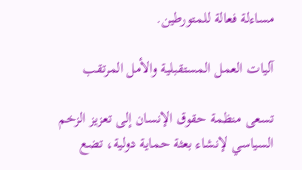مساءلة فعالة للمتورطين.

آليات العمل المستقبلية والأمل المرتقب

تسعى منظمة حقوق الإنسان إلى تعزيز الزخم السياسي لإنشاء بعثة حماية دولية، تضع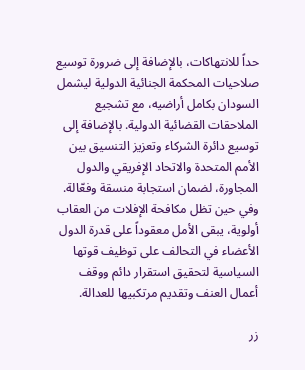حداً للانتهاكات، بالإضافة إلى ضرورة توسيع صلاحيات المحكمة الجنائية الدولية ليشمل السودان بكامل أراضيه، مع تشجيع الملاحقات القضائية الدولية. بالإضافة إلى توسيع دائرة الشركاء وتعزيز التنسيق بين الأمم المتحدة والاتحاد الإفريقي والدول المجاورة، لضمان استجابة منسقة وفعّالة. وفي حين تظل مكافحة الإفلات من العقاب أولوية، يبقى الأمل معقوداً على قدرة الدول الأعضاء في التحالف على توظيف قوتها السياسية لتحقيق استقرار دائم ووقف أعمال العنف وتقديم مرتكبيها للعدالة.

زر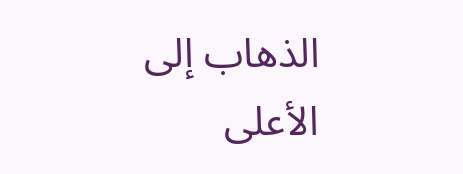الذهاب إلى الأعلى